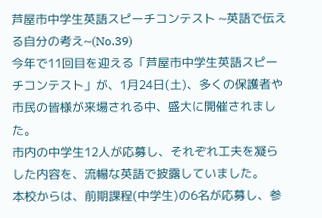芦屋市中学生英語スピーチコンテスト ~英語で伝える自分の考え~(No.39)
今年で11回目を迎える「芦屋市中学生英語スピーチコンテスト」が、1月24日(土)、多くの保護者や市民の皆様が来場される中、盛大に開催されました。
市内の中学生12人が応募し、それぞれ工夫を凝らした内容を、流暢な英語で披露していました。
本校からは、前期課程(中学生)の6名が応募し、参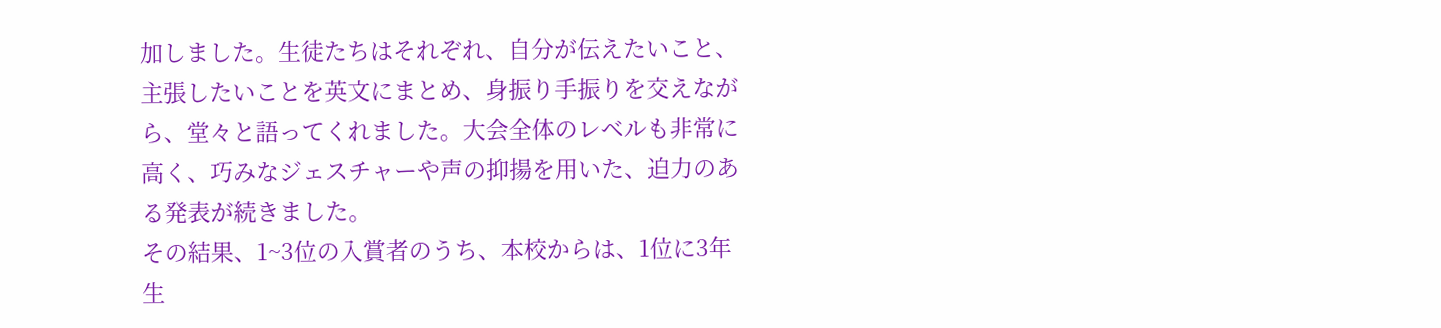加しました。生徒たちはそれぞれ、自分が伝えたいこと、主張したいことを英文にまとめ、身振り手振りを交えながら、堂々と語ってくれました。大会全体のレベルも非常に高く、巧みなジェスチャーや声の抑揚を用いた、迫力のある発表が続きました。
その結果、1~3位の入賞者のうち、本校からは、1位に3年生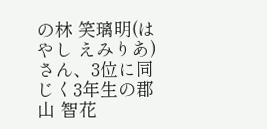の林 笑璃明(はやし えみりあ)さん、3位に同じく3年生の郡山 智花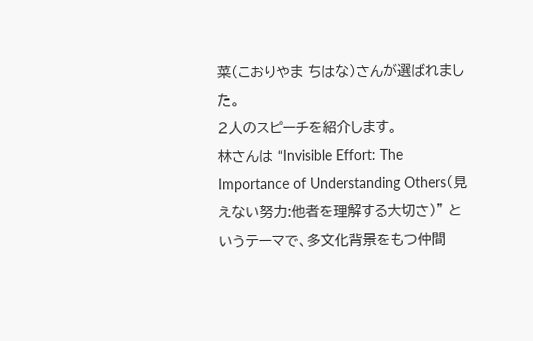菜(こおりやま ちはな)さんが選ばれました。
2人のスピーチを紹介します。
林さんは “Invisible Effort: The Importance of Understanding Others(見えない努力:他者を理解する大切さ)” というテーマで、多文化背景をもつ仲間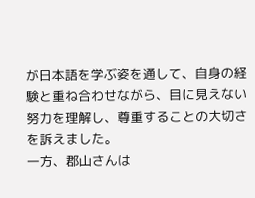が日本語を学ぶ姿を通して、自身の経験と重ね合わせながら、目に見えない努力を理解し、尊重することの大切さを訴えました。
一方、郡山さんは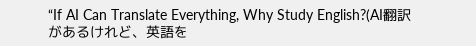“If AI Can Translate Everything, Why Study English?(AI翻訳があるけれど、英語を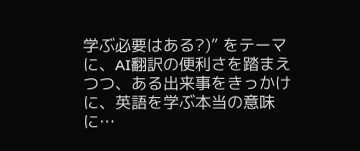学ぶ必要はある?)” をテーマに、AI翻訳の便利さを踏まえつつ、ある出来事をきっかけに、英語を学ぶ本当の意味に…